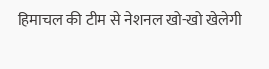हिमाचल की टीम से नेशनल खो-खो खेलेगी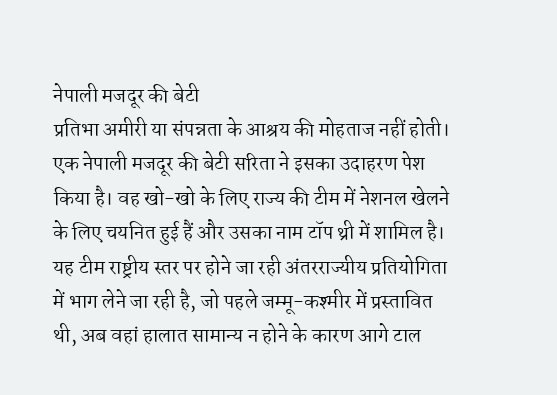नेपाली मजदूर की बेटी
प्रतिभा अमीरी या संपन्नता के आश्रय की मोहताज नहीं होती। एक नेपाली मजदूर की बेटी सरिता ने इसका उदाहरण पेश किया है। वह खो-खो के लिए राज्य की टीम में नेशनल खेलने के लिए चयनित हुई हैं और उसका नाम टॉप थ्री में शामिल है। यह टीम राष्ट्रीय स्तर पर होने जा रही अंतरराज्यीय प्रतियोगिता में भाग लेने जा रही है, जो पहले जम्मू-कश्मीर में प्रस्तावित थी, अब वहां हालात सामान्य न होने के कारण आगे टाल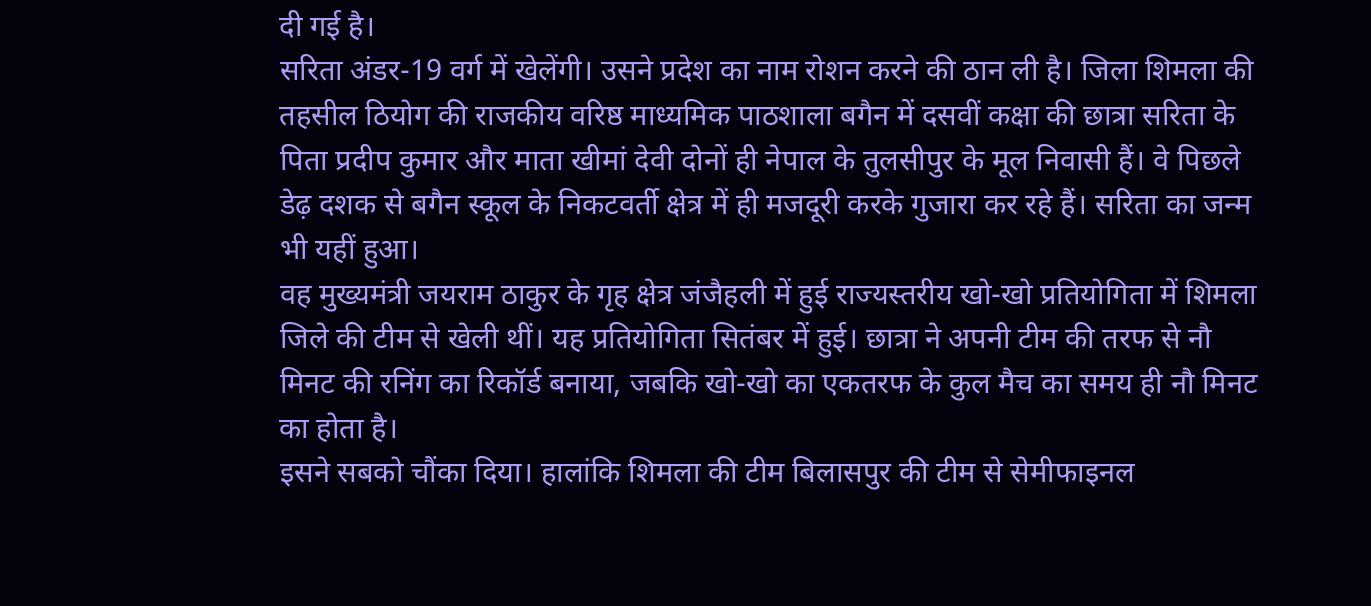दी गई है।
सरिता अंडर-19 वर्ग में खेलेंगी। उसने प्रदेश का नाम रोशन करने की ठान ली है। जिला शिमला की तहसील ठियोग की राजकीय वरिष्ठ माध्यमिक पाठशाला बगैन में दसवीं कक्षा की छात्रा सरिता के पिता प्रदीप कुमार और माता खीमां देवी दोनों ही नेपाल के तुलसीपुर के मूल निवासी हैं। वे पिछले डेढ़ दशक से बगैन स्कूल के निकटवर्ती क्षेत्र में ही मजदूरी करके गुजारा कर रहे हैं। सरिता का जन्म भी यहीं हुआ।
वह मुख्यमंत्री जयराम ठाकुर के गृह क्षेत्र जंजैहली में हुई राज्यस्तरीय खो-खो प्रतियोगिता में शिमला जिले की टीम से खेली थीं। यह प्रतियोगिता सितंबर में हुई। छात्रा ने अपनी टीम की तरफ से नौ मिनट की रनिंग का रिकॉर्ड बनाया, जबकि खो-खो का एकतरफ के कुल मैच का समय ही नौ मिनट का होता है।
इसने सबको चौंका दिया। हालांकि शिमला की टीम बिलासपुर की टीम से सेमीफाइनल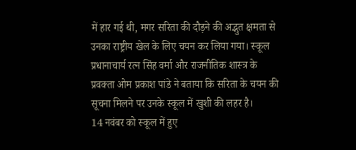में हार गई थी, मगर सरिता की दौड़ने की अद्भुत क्षमता से उनका राष्ट्रीय खेल के लिए चयन कर लिया गया। स्कूल प्रधानाचार्य रत्न सिंह वर्मा और राजनीतिक शास्त्र के प्रवक्ता ओम प्रकाश पांडे ने बताया कि सरिता के चयन की सूचना मिलने पर उनके स्कूल में खुशी की लहर है।
14 नवंबर को स्कूल में हुए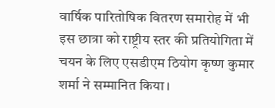वार्षिक पारितोषिक वितरण समारोह में भी इस छात्रा को राष्ट्रीय स्तर की प्रतियोगिता में चयन के लिए एसडीएम ठियोग कृष्ण कुमार शर्मा ने सम्मानित किया।